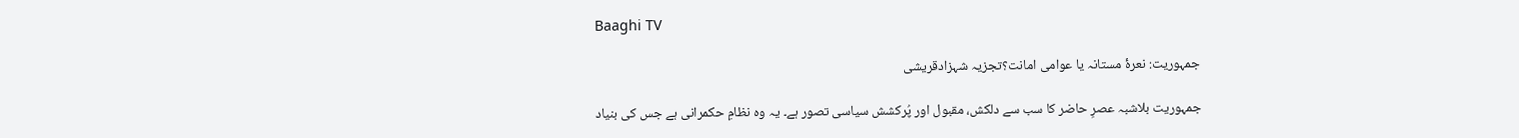Baaghi TV

جمہوریت: نعرۂ مستانہ یا عوامی امانت؟تجزیہ شہزادقریشی

جمہوریت بلاشبہ عصرِ حاضر کا سب سے دلکش، مقبول اور پُرکشش سیاسی تصور ہے۔ یہ وہ نظامِ حکمرانی ہے جس کی بنیاد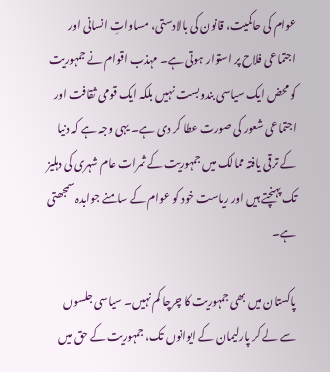عوام کی حاکمیت، قانون کی بالادستی، مساواتِ انسانی اور اجتماعی فلاح پر استوار ہوتی ہے۔ مہذب اقوام نے جمہوریت کو محض ایک سیاسی بندوبست نہیں بلکہ ایک قومی ثقافت اور اجتماعی شعور کی صورت عطا کر دی ہے۔ یہی وجہ ہے کہ دنیا کے ترقی یافتہ ممالک میں جمہوریت کے ثمرات عام شہری کی دہلیز تک پہنچتے ہیں اور ریاست خود کو عوام کے سامنے جوابدہ سمجھتی ہے۔

پاکستان میں بھی جمہوریت کا چرچا کم نہیں۔ سیاسی جلسوں سے لے کر پارلیمان کے ایوانوں تک، جمہوریت کے حق میں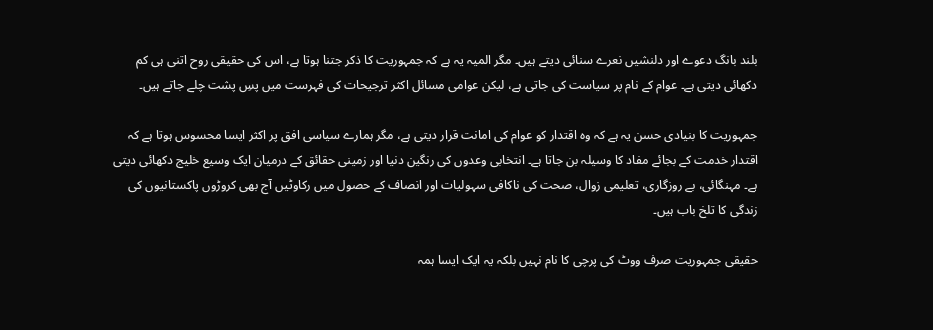بلند بانگ دعوے اور دلنشیں نعرے سنائی دیتے ہیں۔ مگر المیہ یہ ہے کہ جمہوریت کا ذکر جتنا ہوتا ہے، اس کی حقیقی روح اتنی ہی کم دکھائی دیتی ہے۔ عوام کے نام پر سیاست کی جاتی ہے، لیکن عوامی مسائل اکثر ترجیحات کی فہرست میں پسِ پشت چلے جاتے ہیں۔

جمہوریت کا بنیادی حسن یہ ہے کہ وہ اقتدار کو عوام کی امانت قرار دیتی ہے، مگر ہمارے سیاسی افق پر اکثر ایسا محسوس ہوتا ہے کہ اقتدار خدمت کے بجائے مفاد کا وسیلہ بن جاتا ہے۔ انتخابی وعدوں کی رنگین دنیا اور زمینی حقائق کے درمیان ایک وسیع خلیج دکھائی دیتی ہے۔ مہنگائی، بے روزگاری، تعلیمی زوال، صحت کی ناکافی سہولیات اور انصاف کے حصول میں رکاوٹیں آج بھی کروڑوں پاکستانیوں کی زندگی کا تلخ باب ہیں۔

حقیقی جمہوریت صرف ووٹ کی پرچی کا نام نہیں بلکہ یہ ایک ایسا ہمہ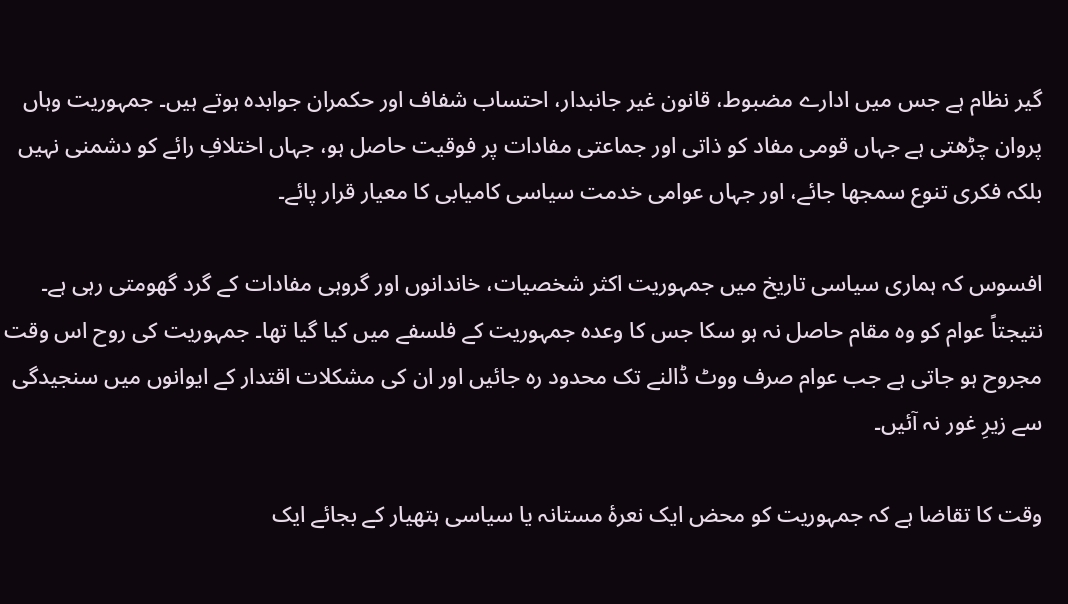گیر نظام ہے جس میں ادارے مضبوط، قانون غیر جانبدار، احتساب شفاف اور حکمران جوابدہ ہوتے ہیں۔ جمہوریت وہاں پروان چڑھتی ہے جہاں قومی مفاد کو ذاتی اور جماعتی مفادات پر فوقیت حاصل ہو، جہاں اختلافِ رائے کو دشمنی نہیں بلکہ فکری تنوع سمجھا جائے، اور جہاں عوامی خدمت سیاسی کامیابی کا معیار قرار پائے۔

افسوس کہ ہماری سیاسی تاریخ میں جمہوریت اکثر شخصیات، خاندانوں اور گروہی مفادات کے گرد گھومتی رہی ہے۔ نتیجتاً عوام کو وہ مقام حاصل نہ ہو سکا جس کا وعدہ جمہوریت کے فلسفے میں کیا گیا تھا۔ جمہوریت کی روح اس وقت مجروح ہو جاتی ہے جب عوام صرف ووٹ ڈالنے تک محدود رہ جائیں اور ان کی مشکلات اقتدار کے ایوانوں میں سنجیدگی سے زیرِ غور نہ آئیں۔

وقت کا تقاضا ہے کہ جمہوریت کو محض ایک نعرۂ مستانہ یا سیاسی ہتھیار کے بجائے ایک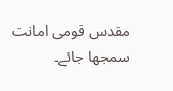مقدس قومی امانت سمجھا جائے۔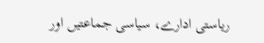ریاستی ادارے، سیاسی جماعتیں اور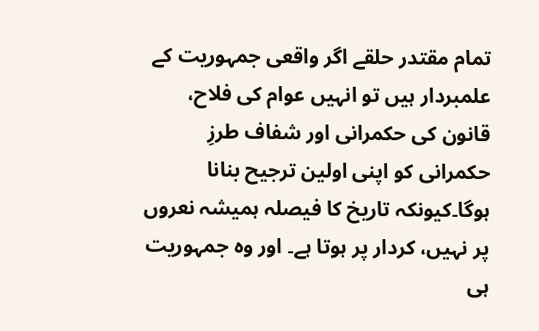تمام مقتدر حلقے اگر واقعی جمہوریت کے علمبردار ہیں تو انہیں عوام کی فلاح، قانون کی حکمرانی اور شفاف طرزِ حکمرانی کو اپنی اولین ترجیح بنانا ہوگا۔کیونکہ تاریخ کا فیصلہ ہمیشہ نعروں پر نہیں، کردار پر ہوتا ہے۔ اور وہ جمہوریت ہی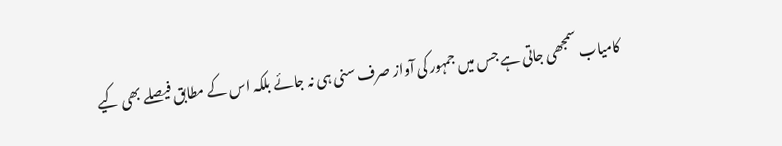کامیاب سمجھی جاتی ہے جس میں جمہور کی آواز صرف سنی ہی نہ جائے بلکہ اس کے مطابق فیصلے بھی کیے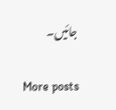جائیں۔

More posts